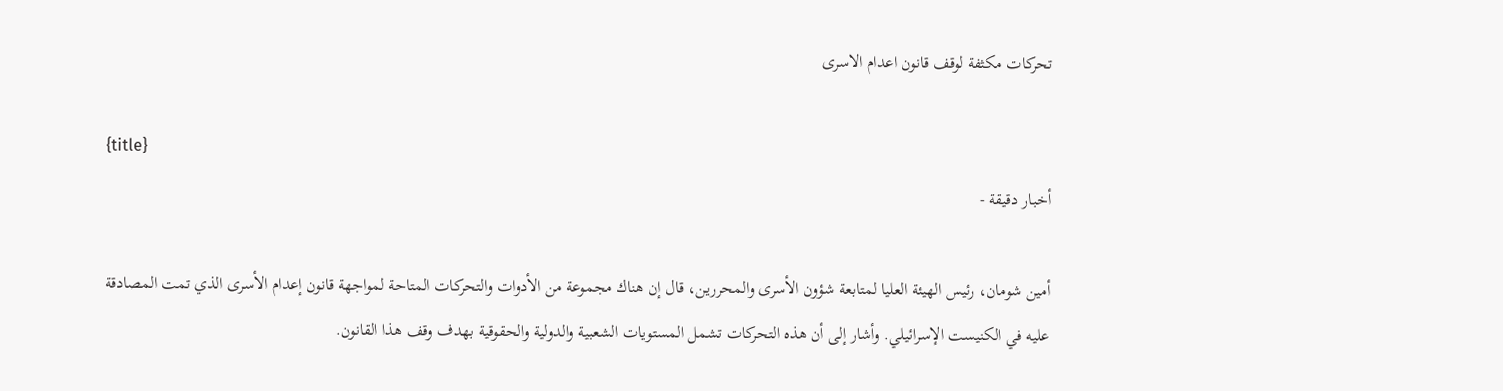تحركات مكثفة لوقف قانون اعدام الاسرى

{title}
أخبار دقيقة -

أمين شومان، رئيس الهيئة العليا لمتابعة شؤون الأسرى والمحررين، قال إن هناك مجموعة من الأدوات والتحركات المتاحة لمواجهة قانون إعدام الأسرى الذي تمت المصادقة عليه في الكنيست الإسرائيلي. وأشار إلى أن هذه التحركات تشمل المستويات الشعبية والدولية والحقوقية بهدف وقف هذا القانون.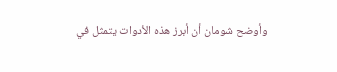وأوضح شومان أن أبرز هذه الأدوات يتمثل في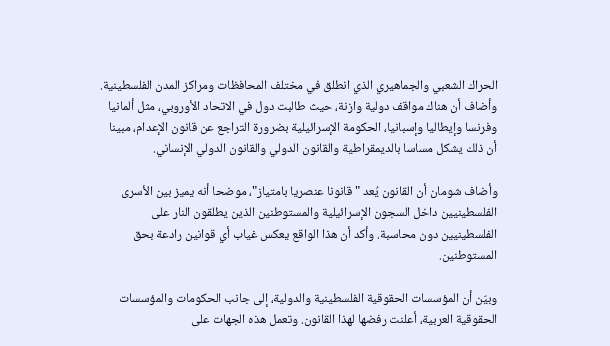الحراك الشعبي والجماهيري الذي انطلق في مختلف المحافظات ومراكز المدن الفلسطينية. وأضاف أن هناك مواقف دولية وازنة، حيث طالبت دول في الاتحاد الأوروبي، مثل ألمانيا وفرنسا وإيطاليا وإسبانيا، الحكومة الإسرائيلية بضرورة التراجع عن قانون الإعدام، مبينا أن ذلك يشكل مساسا بالديمقراطية والقانون الدولي والقانون الدولي الإنساني.

وأضاف شومان أن القانون يُعد "قانونا عنصريا بامتياز"، موضحا أنه يميز بين الأسرى الفلسطينيين داخل السجون الإسرائيلية والمستوطنين الذين يطلقون النار على الفلسطينيين دون محاسبة. وأكد أن هذا الواقع يعكس غياب أي قوانين رادعة بحق المستوطنين.

وبيّن أن المؤسسات الحقوقية الفلسطينية والدولية، إلى جانب الحكومات والمؤسسات الحقوقية العربية، أعلنت رفضها لهذا القانون. وتعمل هذه الجهات على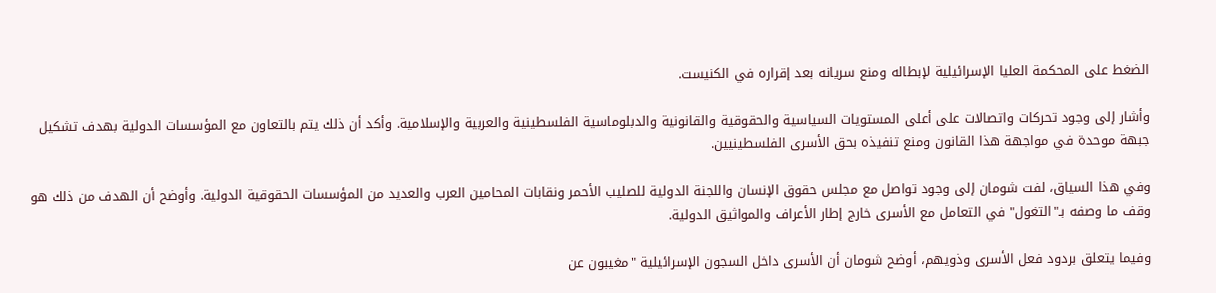الضغط على المحكمة العليا الإسرائيلية لإبطاله ومنع سريانه بعد إقراره في الكنيست.

وأشار إلى وجود تحركات واتصالات على أعلى المستويات السياسية والحقوقية والقانونية والدبلوماسية الفلسطينية والعربية والإسلامية. وأكد أن ذلك يتم بالتعاون مع المؤسسات الدولية بهدف تشكيل جبهة موحدة في مواجهة هذا القانون ومنع تنفيذه بحق الأسرى الفلسطينيين.

وفي هذا السياق، لفت شومان إلى وجود تواصل مع مجلس حقوق الإنسان واللجنة الدولية للصليب الأحمر ونقابات المحامين العرب والعديد من المؤسسات الحقوقية الدولية. وأوضح أن الهدف من ذلك هو وقف ما وصفه بـ"التغول" في التعامل مع الأسرى خارج إطار الأعراف والمواثيق الدولية.

وفيما يتعلق بردود فعل الأسرى وذويهم، أوضح شومان أن الأسرى داخل السجون الإسرائيلية "مغيبون عن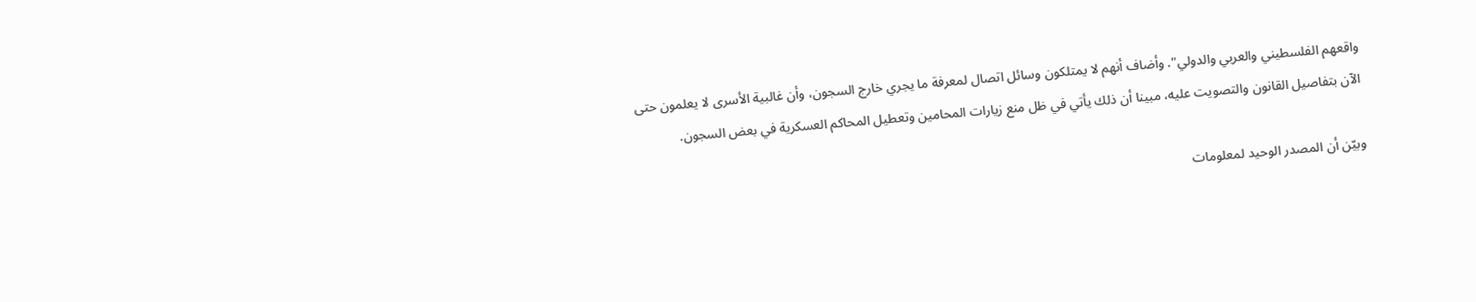واقعهم الفلسطيني والعربي والدولي". وأضاف أنهم لا يمتلكون وسائل اتصال لمعرفة ما يجري خارج السجون، وأن غالبية الأسرى لا يعلمون حتى الآن بتفاصيل القانون والتصويت عليه، مبينا أن ذلك يأتي في ظل منع زيارات المحامين وتعطيل المحاكم العسكرية في بعض السجون.

وبيّن أن المصدر الوحيد لمعلومات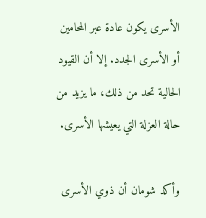الأسرى يكون عادة عبر المحامين أو الأسرى الجدد. إلا أن القيود الحالية تحد من ذلك، ما يزيد من حالة العزلة التي يعيشها الأسرى.

وأكد شومان أن ذوي الأسرى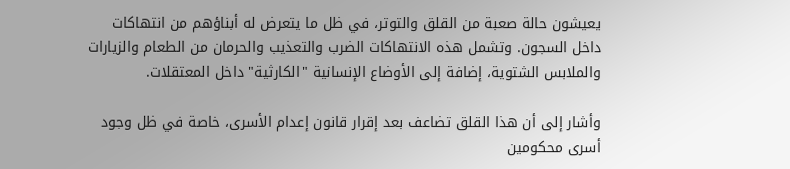يعيشون حالة صعبة من القلق والتوتر، في ظل ما يتعرض له أبناؤهم من انتهاكات داخل السجون. وتشمل هذه الانتهاكات الضرب والتعذيب والحرمان من الطعام والزيارات والملابس الشتوية، إضافة إلى الأوضاع الإنسانية "الكارثية" داخل المعتقلات.

وأشار إلى أن هذا القلق تضاعف بعد إقرار قانون إعدام الأسرى، خاصة في ظل وجود أسرى محكومين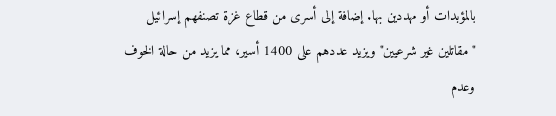بالمؤبدات أو مهددين بها. إضافة إلى أسرى من قطاع غزة تصنفهم إسرائيل "مقاتلين غير شرعيين" ويزيد عددهم على 1400 أسير، مما يزيد من حالة الخوف وعدم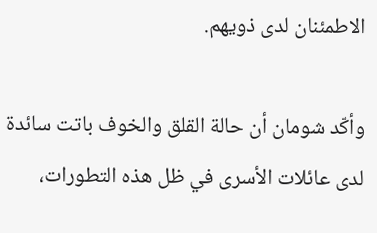الاطمئنان لدى ذويهم.

وأكّد شومان أن حالة القلق والخوف باتت سائدة لدى عائلات الأسرى في ظل هذه التطورات،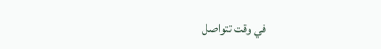في وقت تتواصل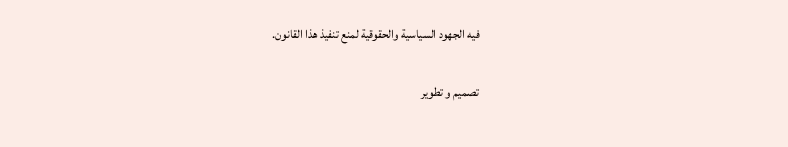فيه الجهود السياسية والحقوقية لمنع تنفيذ هذا القانون.

تصميم و تطوير